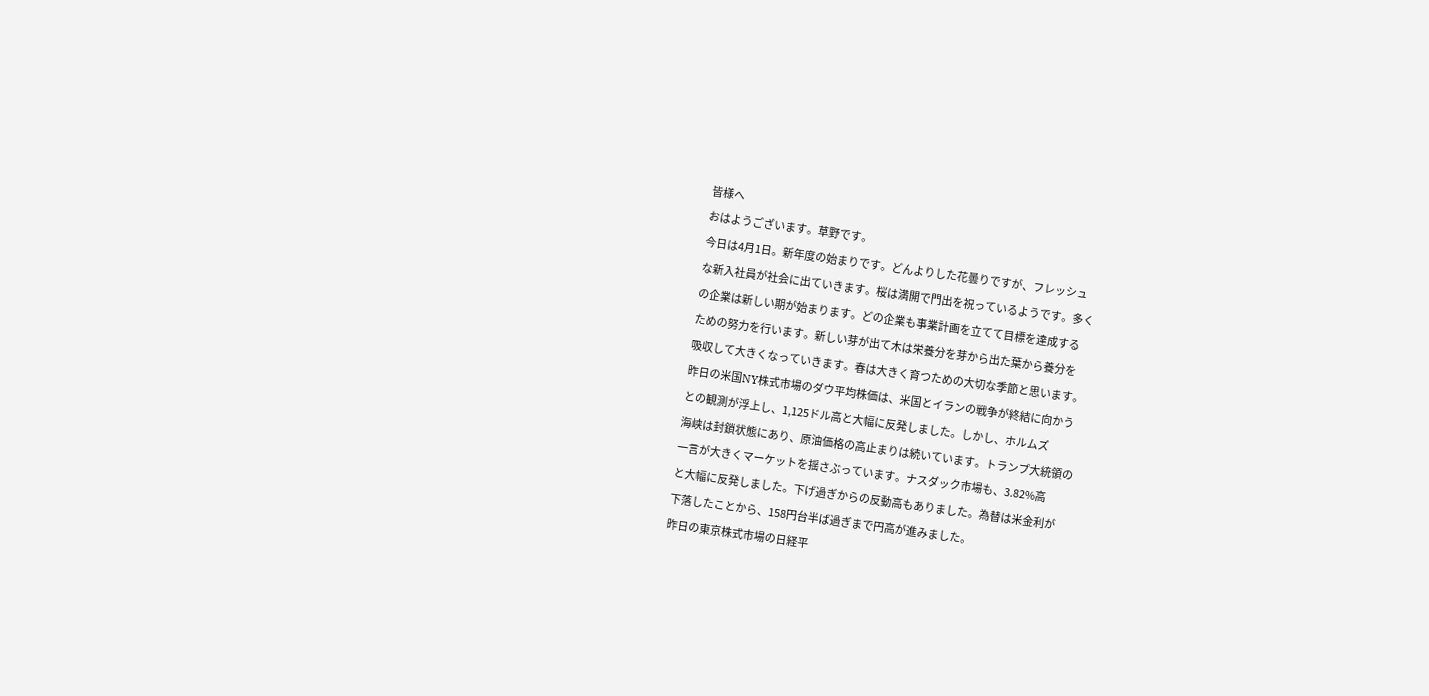皆様へ
おはようございます。草野です。
今日は4月1日。新年度の始まりです。どんよりした花曇りですが、フレッシュ
な新入社員が社会に出ていきます。桜は満開で門出を祝っているようです。多く
の企業は新しい期が始まります。どの企業も事業計画を立てて目標を達成する
ための努力を行います。新しい芽が出て木は栄養分を芽から出た葉から養分を
吸収して大きくなっていきます。春は大きく育つための大切な季節と思います。
昨日の米国NY株式市場のダウ平均株価は、米国とイランの戦争が終結に向かう
との観測が浮上し、1,125ドル高と大幅に反発しました。しかし、ホルムズ
海峡は封鎖状態にあり、原油価格の高止まりは続いています。トランプ大統領の
一言が大きくマーケットを揺さぶっています。ナスダック市場も、3.82%高
と大幅に反発しました。下げ過ぎからの反動高もありました。為替は米金利が
下落したことから、158円台半ば過ぎまで円高が進みました。
昨日の東京株式市場の日経平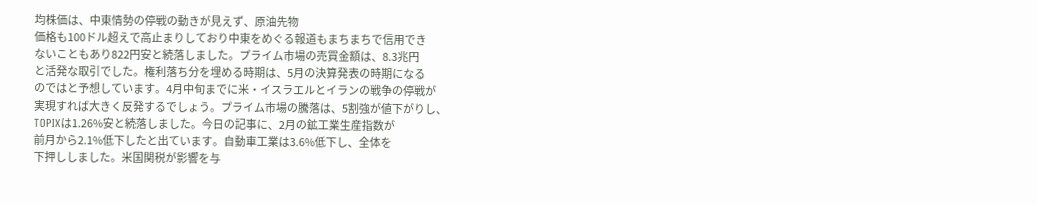均株価は、中東情勢の停戦の動きが見えず、原油先物
価格も100ドル超えで高止まりしており中東をめぐる報道もまちまちで信用でき
ないこともあり822円安と続落しました。プライム市場の売買金額は、8.3兆円
と活発な取引でした。権利落ち分を埋める時期は、5月の決算発表の時期になる
のではと予想しています。4月中旬までに米・イスラエルとイランの戦争の停戦が
実現すれば大きく反発するでしょう。プライム市場の騰落は、5割強が値下がりし、
TOPIXは1.26%安と続落しました。今日の記事に、2月の鉱工業生産指数が
前月から2.1%低下したと出ています。自動車工業は3.6%低下し、全体を
下押ししました。米国関税が影響を与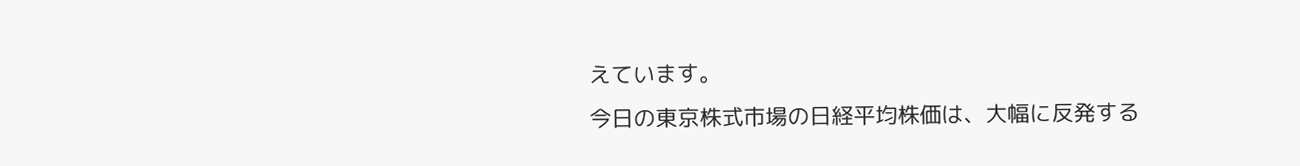えています。
今日の東京株式市場の日経平均株価は、大幅に反発する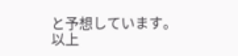と予想しています。
以上